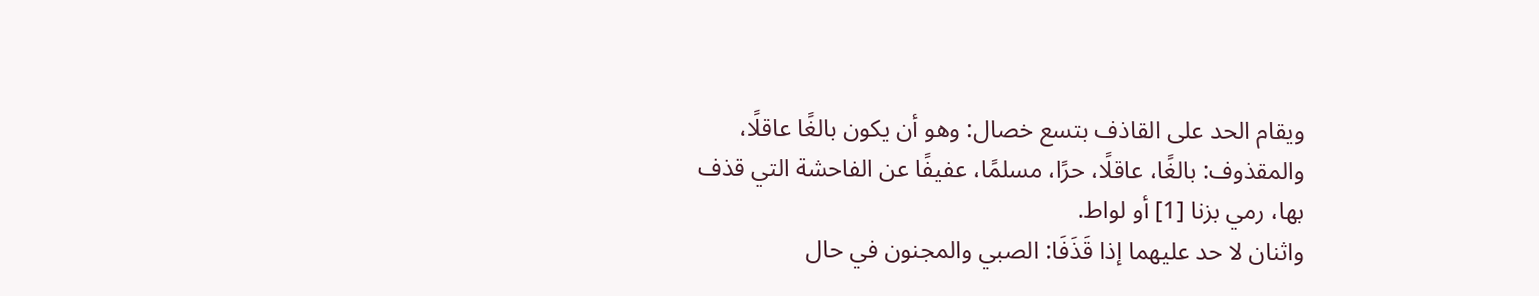ويقام الحد على القاذف بتسع خصال: وهو أن يكون بالغًا عاقلًا، والمقذوف: بالغًا، عاقلًا، حرًا، مسلمًا، عفيفًا عن الفاحشة التي قذف بها، رمي بزنا [1] أو لواط.
واثنان لا حد عليهما إذا قَذَفَا: الصبي والمجنون في حال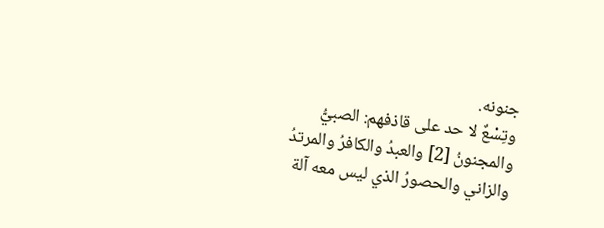جنونه.
وتِسْعٌ لا حد على قاذفهم: الصبيُّ والمجنونُ [2] والعبدُ والكافرُ والمرتدُ والزاني والحصورُ الذي ليس معه آلة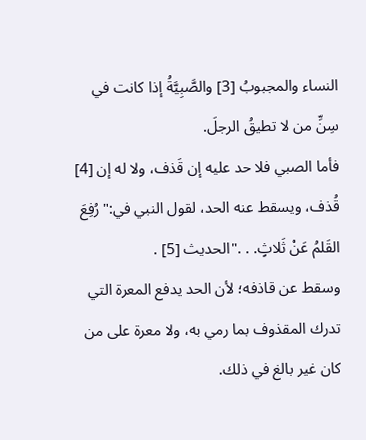النساء والمجبوبُ [3] والصَّبِيَّةُ إذا كانت في سِنِّ من لا تطيقُ الرجلَ.
فأما الصبي فلا حد عليه إن قَذف، ولا له إن [4] قُذف، ويسقط عنه الحد، لقول النبي في:"رُفِعَ القَلمُ عَنْ ثَلاثٍ. . ."الحديث [5] .
وسقط عن قاذفه؛ لأن الحد يدفع المعرة التي تدرك المقذوف بما رمي به، ولا معرة على من كان غير بالغ في ذلك.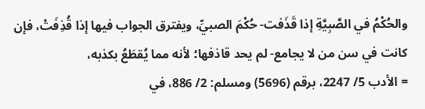والحُكْمُ في الصَّبِيَّةِ إذا قَذَفت- حُكْمَ الصبيِّ، ويفترق الجواب فيها إذا قُذِفَتْ، فإن كانت في سن من لا يجامع- لم يحد قاذفها؛ لأنه مما يُقطَعُ بكذبه،
= الأدب 5/ 2247، برقم (5696) ومسلم: 2/ 886، في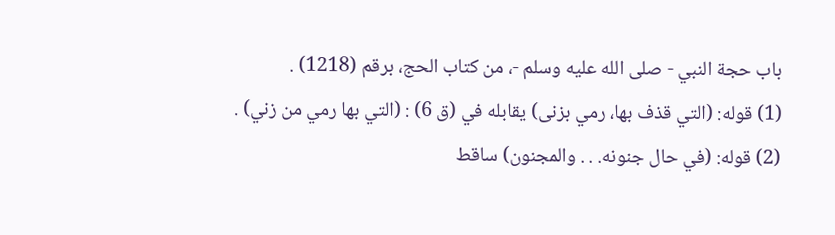باب حجة النبي - صلى الله عليه وسلم -، من كتاب الحج، برقم (1218) .
(1) قوله: (التي قذف بها، رمي بزنى) يقابله في (ق 6) : (التي بها رمي من زني) .
(2) قوله: (في حال جنونه. . . والمجنون) ساقط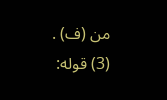من (ف) .
(3) قوله: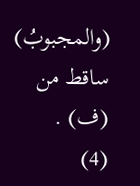(والمجبوبُ) ساقط من (ف) .
(4)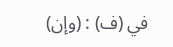في (ف) : (وإن)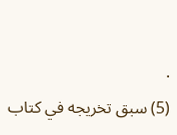.
(5) سبق تخريجه في كتاب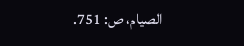الصيام، ص: 751.